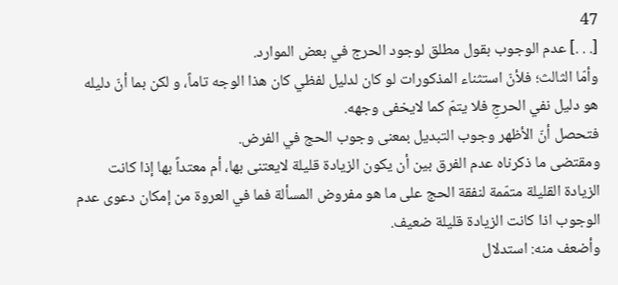47
[. . .] عدم الوجوب بقول مطلق لوجود الحرج في بعض الموارد.
وأمّا الثالث؛ فلأنّ استثناء المذكورات لو كان لدليل لفظي كان هذا الوجه تاماً، و لكن بما أنّ دليله هو دليل نفي الحرجِ فلا يتمّ كما لايخفى وجهه.
فتحصل أنّ الأظهر وجوب التبديل بمعنى وجوب الحج في الفرض.
ومقتضى ما ذكرناه عدم الفرق بين أن يكون الزيادة قليلة لايعتنى بها، أم معتداً بها إذا كانت الزيادة القليلة متمّمة لنفقة الحج على ما هو مفروض المسألة فما في العروة من إمكان دعوى عدم الوجوب اذا كانت الزيادة قليلة ضعيف.
وأضعف منه: استدلال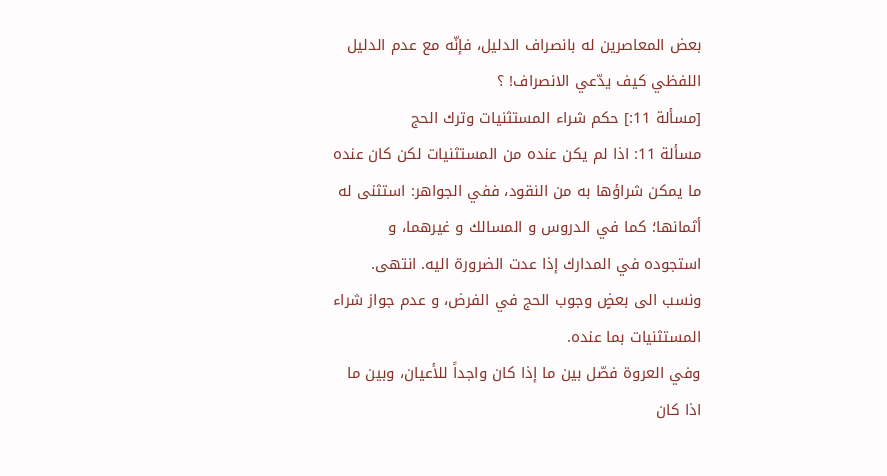بعض المعاصرين له بانصراف الدليل، فإنّه مع عدم الدليل اللفظي كيف يدّعي الانصراف! ؟
[مسألة 11:] حكم شراء المستثنيات وترك الحج
مسألة 11: اذا لم يكن عنده من المستثنيات لكن كان عنده ما يمكن شراؤها به من النقود، ففي الجواهر: استثنى له أثمانها؛ كما في الدروس و المسالك و غيرهما، و استجوده في المدارك إذا عدت الضرورة اليه. انتهى.
ونسب الى بعضٍ وجوب الحج في الفرض، و عدم جواز شراء المستثنيات بما عنده.
وفي العروة فصّل بين ما إذا كان واجداً للأعيان، وبين ما اذا كان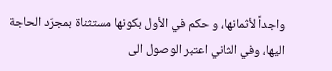واجداً لأثمانها، و حكم في الأول بكونها مستثناة بمجرّد الحاجة اليها، وفي الثاني اعتبر الوصول الى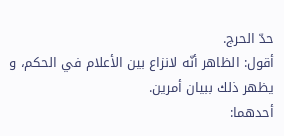حدّ الحرج.
أقول: الظاهر أنّه لانزاع بين الأعلام في الحكم، و يظهر ذلك ببيان أمرين.
أحدهما: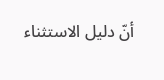أنّ دليل الاستثناء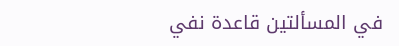في المسألتين قاعدة نفي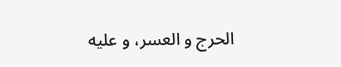الحرج و العسر، و عليه